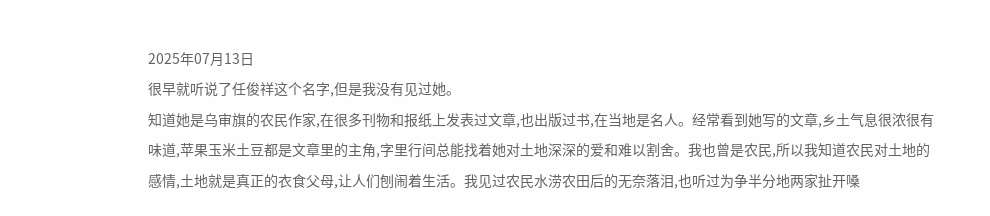2025年07月13日
很早就听说了任俊祥这个名字,但是我没有见过她。
知道她是乌审旗的农民作家,在很多刊物和报纸上发表过文章,也出版过书,在当地是名人。经常看到她写的文章,乡土气息很浓很有味道,苹果玉米土豆都是文章里的主角,字里行间总能找着她对土地深深的爱和难以割舍。我也曾是农民,所以我知道农民对土地的感情,土地就是真正的衣食父母,让人们刨闹着生活。我见过农民水涝农田后的无奈落泪,也听过为争半分地两家扯开嗓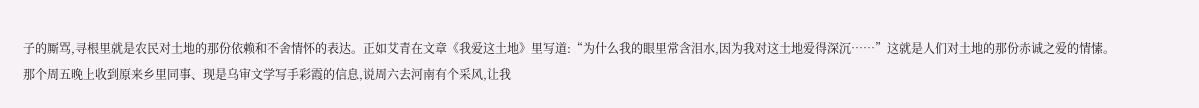子的厮骂,寻根里就是农民对土地的那份依赖和不舍情怀的表达。正如艾青在文章《我爱这土地》里写道:“为什么我的眼里常含泪水,因为我对这土地爱得深沉……”这就是人们对土地的那份赤诚之爱的情愫。
那个周五晚上收到原来乡里同事、现是乌审文学写手彩霞的信息,说周六去河南有个采风,让我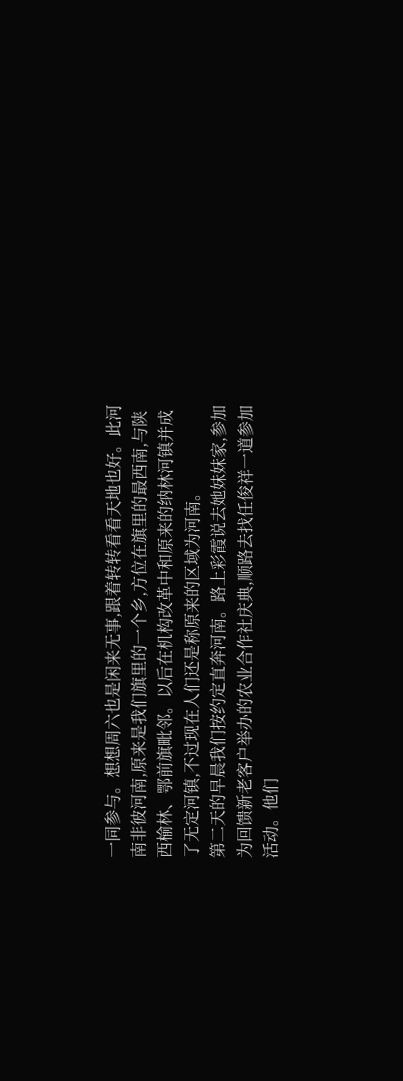一同参与。想想周六也是闲来无事,跟着转转看看天地也好。此河南非彼河南,原来是我们旗里的一个乡,方位在旗里的最西南,与陕西榆林、鄂前旗毗邻。以后在机构改革中和原来的纳林河镇并成了无定河镇,不过现在人们还是称原来的区域为河南。
第二天的早晨我们按约定直奔河南。路上彩霞说去她妹妹家,参加为回馈新老客户举办的农业合作社庆典,顺路去找任俊祥一道参加活动。他们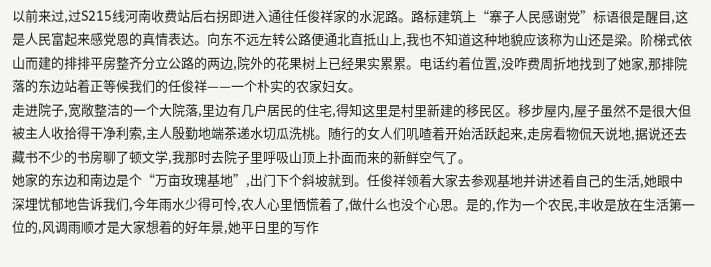以前来过,过S215线河南收费站后右拐即进入通往任俊祥家的水泥路。路标建筑上“寨子人民感谢党”标语很是醒目,这是人民富起来感党恩的真情表达。向东不远左转公路便通北直抵山上,我也不知道这种地貌应该称为山还是梁。阶梯式依山而建的排排平房整齐分立公路的两边,院外的花果树上已经果实累累。电话约着位置,没咋费周折地找到了她家,那排院落的东边站着正等候我们的任俊祥——一个朴实的农家妇女。
走进院子,宽敞整洁的一个大院落,里边有几户居民的住宅,得知这里是村里新建的移民区。移步屋内,屋子虽然不是很大但被主人收拾得干净利索,主人殷勤地端茶递水切瓜洗桃。随行的女人们叽喳着开始活跃起来,走房看物侃天说地,据说还去藏书不少的书房聊了顿文学,我那时去院子里呼吸山顶上扑面而来的新鲜空气了。
她家的东边和南边是个“万亩玫瑰基地”,出门下个斜坡就到。任俊祥领着大家去参观基地并讲述着自己的生活,她眼中深埋忧郁地告诉我们,今年雨水少得可怜,农人心里恓慌着了,做什么也没个心思。是的,作为一个农民,丰收是放在生活第一位的,风调雨顺才是大家想着的好年景,她平日里的写作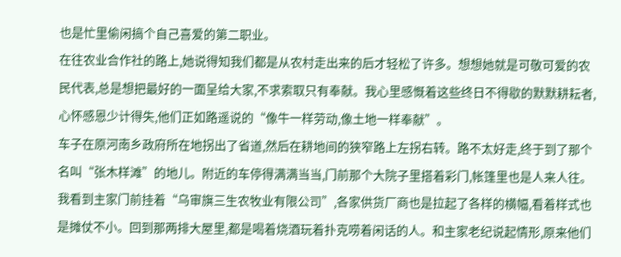也是忙里偷闲搞个自己喜爱的第二职业。
在往农业合作社的路上,她说得知我们都是从农村走出来的后才轻松了许多。想想她就是可敬可爱的农民代表,总是想把最好的一面呈给大家,不求索取只有奉献。我心里感慨着这些终日不得歇的默默耕耘者,心怀感恩少计得失,他们正如路遥说的“像牛一样劳动,像土地一样奉献”。
车子在原河南乡政府所在地拐出了省道,然后在耕地间的狭窄路上左拐右转。路不太好走,终于到了那个名叫“张木样滩”的地儿。附近的车停得满满当当,门前那个大院子里搭着彩门,帐篷里也是人来人往。我看到主家门前挂着“乌审旗三生农牧业有限公司”,各家供货厂商也是拉起了各样的横幅,看着样式也是摊仗不小。回到那两排大屋里,都是喝着烧酒玩着扑克唠着闲话的人。和主家老纪说起情形,原来他们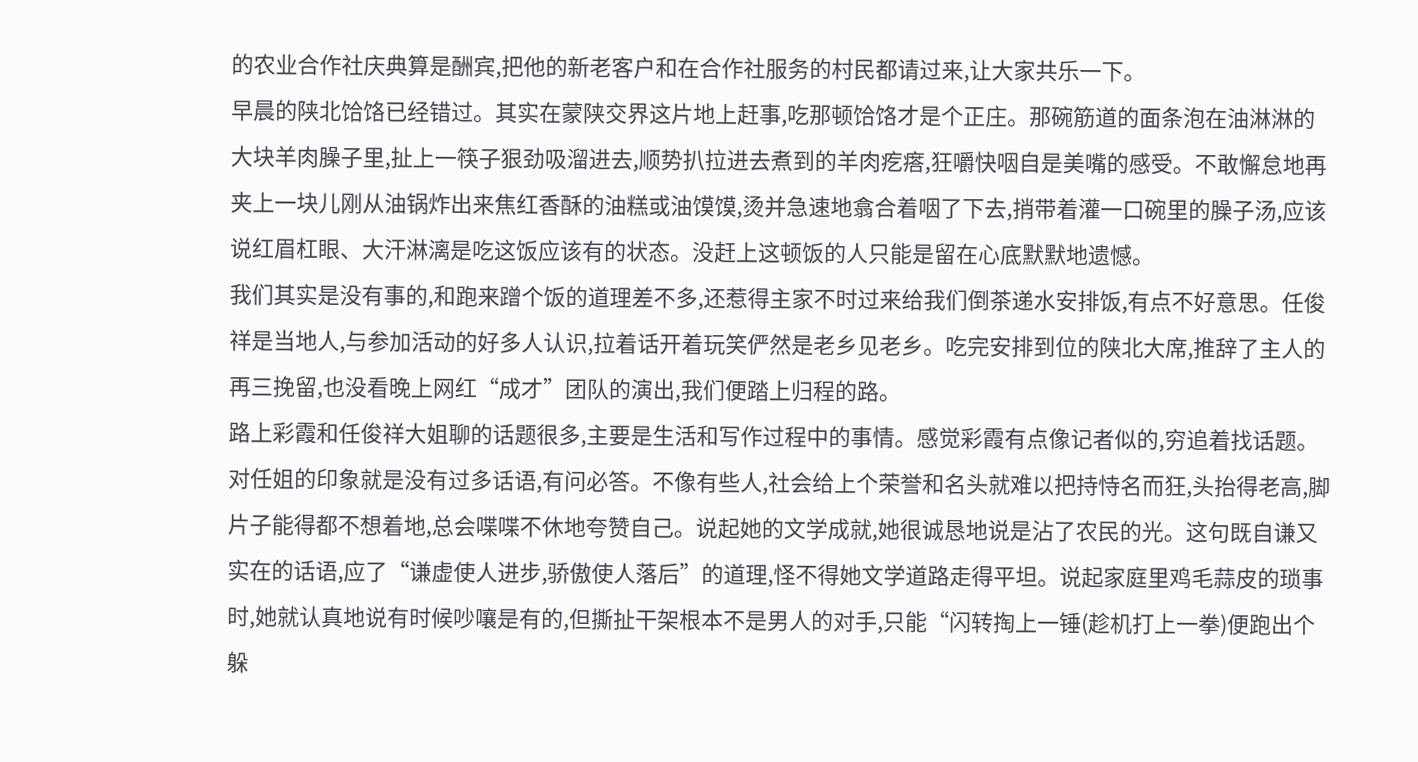的农业合作社庆典算是酬宾,把他的新老客户和在合作社服务的村民都请过来,让大家共乐一下。
早晨的陕北饸饹已经错过。其实在蒙陕交界这片地上赶事,吃那顿饸饹才是个正庄。那碗筋道的面条泡在油淋淋的大块羊肉臊子里,扯上一筷子狠劲吸溜进去,顺势扒拉进去煮到的羊肉疙瘩,狂嚼快咽自是美嘴的感受。不敢懈怠地再夹上一块儿刚从油锅炸出来焦红香酥的油糕或油馍馍,烫并急速地翕合着咽了下去,捎带着灌一口碗里的臊子汤,应该说红眉杠眼、大汗淋漓是吃这饭应该有的状态。没赶上这顿饭的人只能是留在心底默默地遗憾。
我们其实是没有事的,和跑来蹭个饭的道理差不多,还惹得主家不时过来给我们倒茶递水安排饭,有点不好意思。任俊祥是当地人,与参加活动的好多人认识,拉着话开着玩笑俨然是老乡见老乡。吃完安排到位的陕北大席,推辞了主人的再三挽留,也没看晚上网红“成才”团队的演出,我们便踏上归程的路。
路上彩霞和任俊祥大姐聊的话题很多,主要是生活和写作过程中的事情。感觉彩霞有点像记者似的,穷追着找话题。对任姐的印象就是没有过多话语,有问必答。不像有些人,社会给上个荣誉和名头就难以把持恃名而狂,头抬得老高,脚片子能得都不想着地,总会喋喋不休地夸赞自己。说起她的文学成就,她很诚恳地说是沾了农民的光。这句既自谦又实在的话语,应了“谦虚使人进步,骄傲使人落后”的道理,怪不得她文学道路走得平坦。说起家庭里鸡毛蒜皮的琐事时,她就认真地说有时候吵嚷是有的,但撕扯干架根本不是男人的对手,只能“闪转掏上一锤(趁机打上一拳)便跑出个躲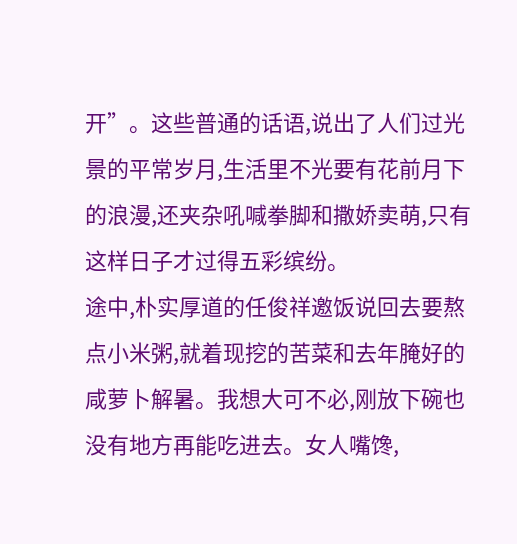开”。这些普通的话语,说出了人们过光景的平常岁月,生活里不光要有花前月下的浪漫,还夹杂吼喊拳脚和撒娇卖萌,只有这样日子才过得五彩缤纷。
途中,朴实厚道的任俊祥邀饭说回去要熬点小米粥,就着现挖的苦菜和去年腌好的咸萝卜解暑。我想大可不必,刚放下碗也没有地方再能吃进去。女人嘴馋,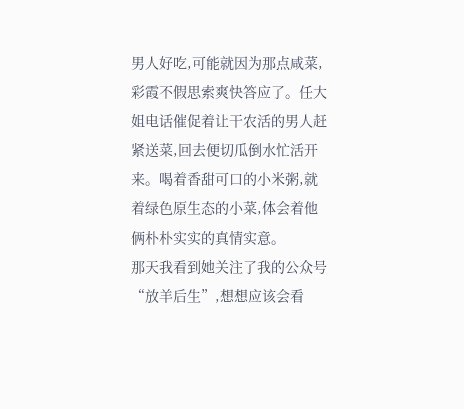男人好吃,可能就因为那点咸菜,彩霞不假思索爽快答应了。任大姐电话催促着让干农活的男人赶紧送菜,回去便切瓜倒水忙活开来。喝着香甜可口的小米粥,就着绿色原生态的小菜,体会着他俩朴朴实实的真情实意。
那天我看到她关注了我的公众号“放羊后生”,想想应该会看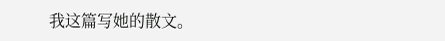我这篇写她的散文。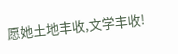愿她土地丰收,文学丰收!